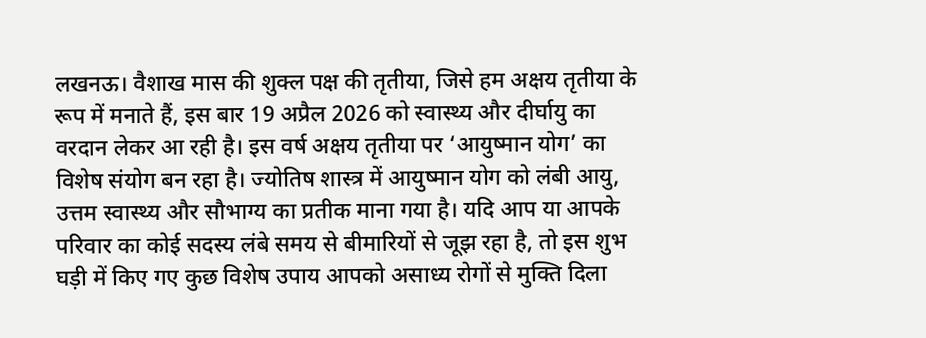लखनऊ। वैशाख मास की शुक्ल पक्ष की तृतीया, जिसे हम अक्षय तृतीया के रूप में मनाते हैं, इस बार 19 अप्रैल 2026 को स्वास्थ्य और दीर्घायु का वरदान लेकर आ रही है। इस वर्ष अक्षय तृतीया पर ‘आयुष्मान योग’ का विशेष संयोग बन रहा है। ज्योतिष शास्त्र में आयुष्मान योग को लंबी आयु, उत्तम स्वास्थ्य और सौभाग्य का प्रतीक माना गया है। यदि आप या आपके परिवार का कोई सदस्य लंबे समय से बीमारियों से जूझ रहा है, तो इस शुभ घड़ी में किए गए कुछ विशेष उपाय आपको असाध्य रोगों से मुक्ति दिला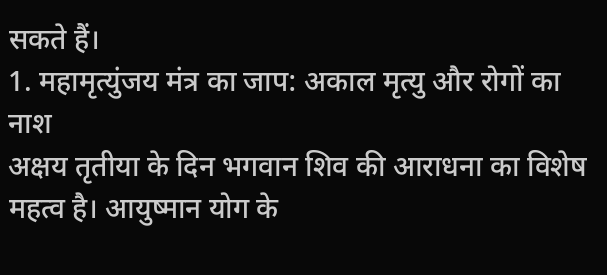सकते हैं।
1. महामृत्युंजय मंत्र का जाप: अकाल मृत्यु और रोगों का नाश
अक्षय तृतीया के दिन भगवान शिव की आराधना का विशेष महत्व है। आयुष्मान योग के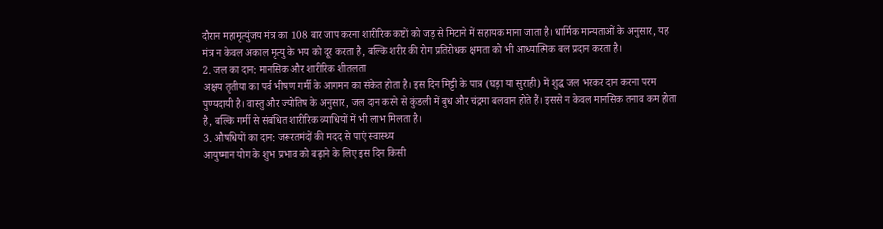दौरान महामृत्युंजय मंत्र का 108 बार जाप करना शारीरिक कष्टों को जड़ से मिटाने में सहायक माना जाता है। धार्मिक मान्यताओं के अनुसार, यह मंत्र न केवल अकाल मृत्यु के भय को दूर करता है, बल्कि शरीर की रोग प्रतिरोधक क्षमता को भी आध्यात्मिक बल प्रदान करता है।
2. जल का दान: मानसिक और शारीरिक शीतलता
अक्षय तृतीया का पर्व भीषण गर्मी के आगमन का संकेत होता है। इस दिन मिट्टी के पात्र (घड़ा या सुराही) में शुद्ध जल भरकर दान करना परम पुण्यदायी है। वास्तु और ज्योतिष के अनुसार, जल दान करने से कुंडली में बुध और चंद्रमा बलवान होते हैं। इससे न केवल मानसिक तनाव कम होता है, बल्कि गर्मी से संबंधित शारीरिक व्याधियों में भी लाभ मिलता है।
3. औषधियों का दान: जरूरतमंदों की मदद से पाएं स्वास्थ्य
आयुष्मान योग के शुभ प्रभाव को बढ़ाने के लिए इस दिन किसी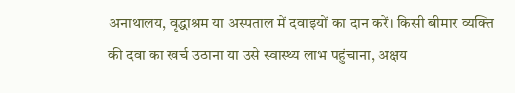अनाथालय, वृद्धाश्रम या अस्पताल में दवाइयों का दान करें। किसी बीमार व्यक्ति की दवा का खर्च उठाना या उसे स्वास्थ्य लाभ पहुंचाना, अक्षय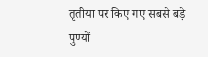तृतीया पर किए गए सबसे बड़े पुण्यों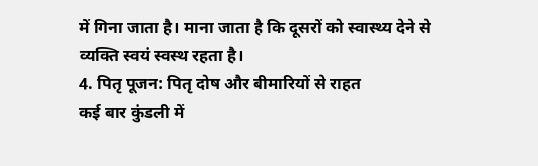में गिना जाता है। माना जाता है कि दूसरों को स्वास्थ्य देने से व्यक्ति स्वयं स्वस्थ रहता है।
4. पितृ पूजन: पितृ दोष और बीमारियों से राहत
कई बार कुंडली में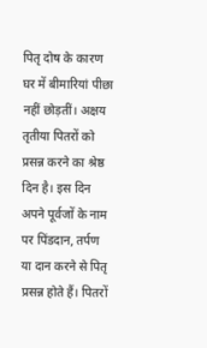पितृ दोष के कारण घर में बीमारियां पीछा नहीं छोड़तीं। अक्षय तृतीया पितरों को प्रसन्न करने का श्रेष्ठ दिन है। इस दिन अपने पूर्वजों के नाम पर पिंडदान, तर्पण या दान करने से पितृ प्रसन्न होते हैं। पितरों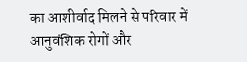का आशीर्वाद मिलने से परिवार में आनुवंशिक रोगों और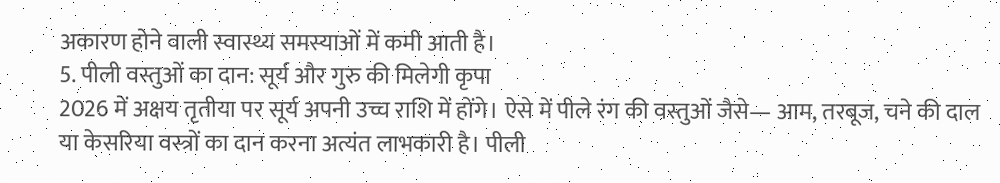अकारण होने वाली स्वास्थ्य समस्याओं में कमी आती है।
5. पीली वस्तुओं का दान: सूर्य और गुरु की मिलेगी कृपा
2026 में अक्षय तृतीया पर सूर्य अपनी उच्च राशि में होंगे। ऐसे में पीले रंग की वस्तुओं जैसे— आम, तरबूज, चने की दाल या केसरिया वस्त्रों का दान करना अत्यंत लाभकारी है। पीली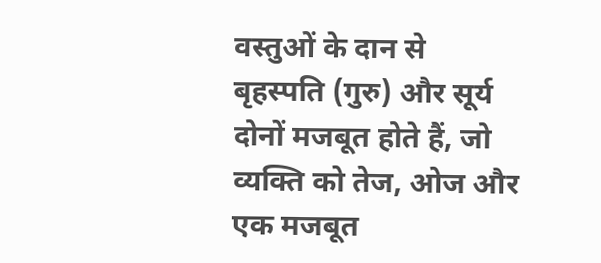वस्तुओं के दान से बृहस्पति (गुरु) और सूर्य दोनों मजबूत होते हैं, जो व्यक्ति को तेज, ओज और एक मजबूत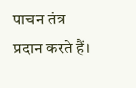पाचन तंत्र प्रदान करते हैं।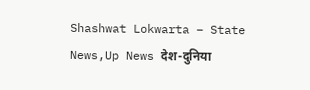Shashwat Lokwarta – State News,Up News देश-दुनिया